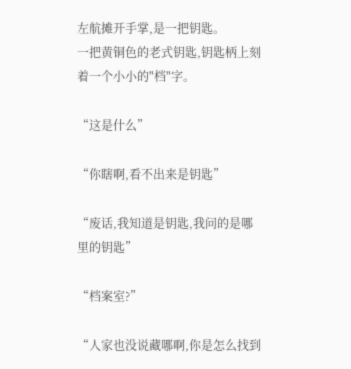左航摊开手掌,是一把钥匙。
一把黄铜色的老式钥匙,钥匙柄上刻着一个小小的"档"字。

“这是什么”

“你瞎啊,看不出来是钥匙”

“废话,我知道是钥匙,我问的是哪里的钥匙”

“档案室?”

“人家也没说藏哪啊,你是怎么找到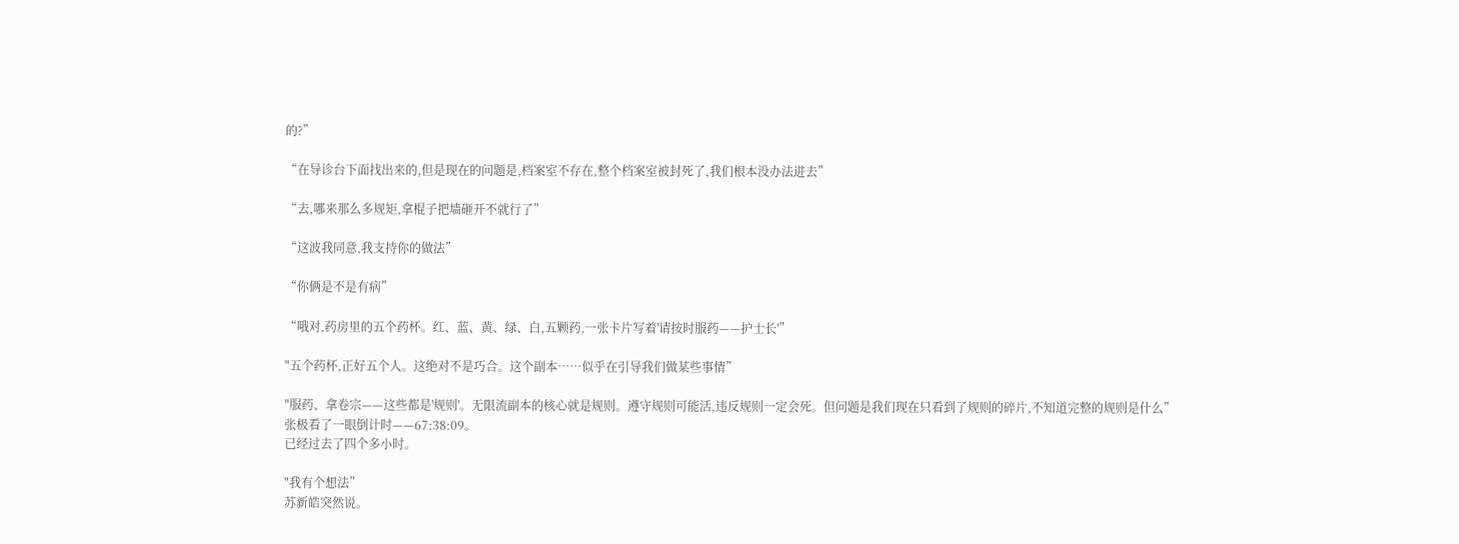的?”

“在导诊台下面找出来的,但是现在的问题是,档案室不存在,整个档案室被封死了,我们根本没办法进去”

“去,哪来那么多规矩,拿棍子把墙砸开不就行了”

“这波我同意,我支持你的做法”

“你俩是不是有病”

“哦对,药房里的五个药杯。红、蓝、黄、绿、白,五颗药,一张卡片写着'请按时服药——护士长'”

"五个药杯,正好五个人。这绝对不是巧合。这个副本……似乎在引导我们做某些事情”

"服药、拿卷宗——这些都是'规则'。无限流副本的核心就是规则。遵守规则可能活,违反规则一定会死。但问题是我们现在只看到了规则的碎片,不知道完整的规则是什么”
张极看了一眼倒计时——67:38:09。
已经过去了四个多小时。

"我有个想法”
苏新皓突然说。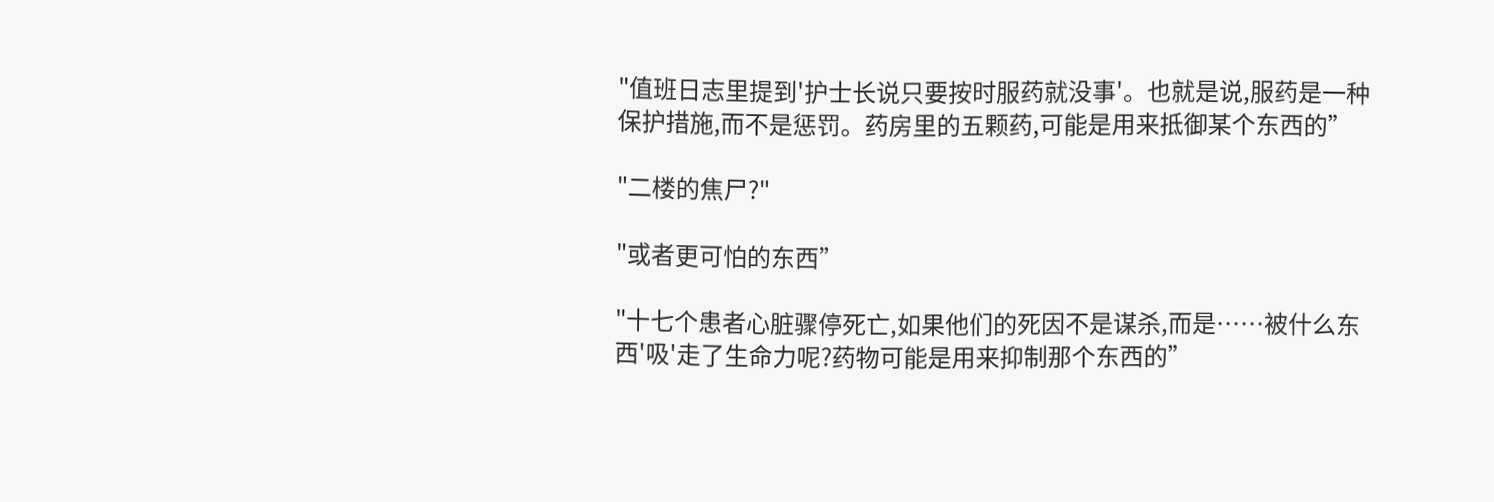"值班日志里提到'护士长说只要按时服药就没事'。也就是说,服药是一种保护措施,而不是惩罚。药房里的五颗药,可能是用来抵御某个东西的”

"二楼的焦尸?"

"或者更可怕的东西”

"十七个患者心脏骤停死亡,如果他们的死因不是谋杀,而是……被什么东西'吸'走了生命力呢?药物可能是用来抑制那个东西的”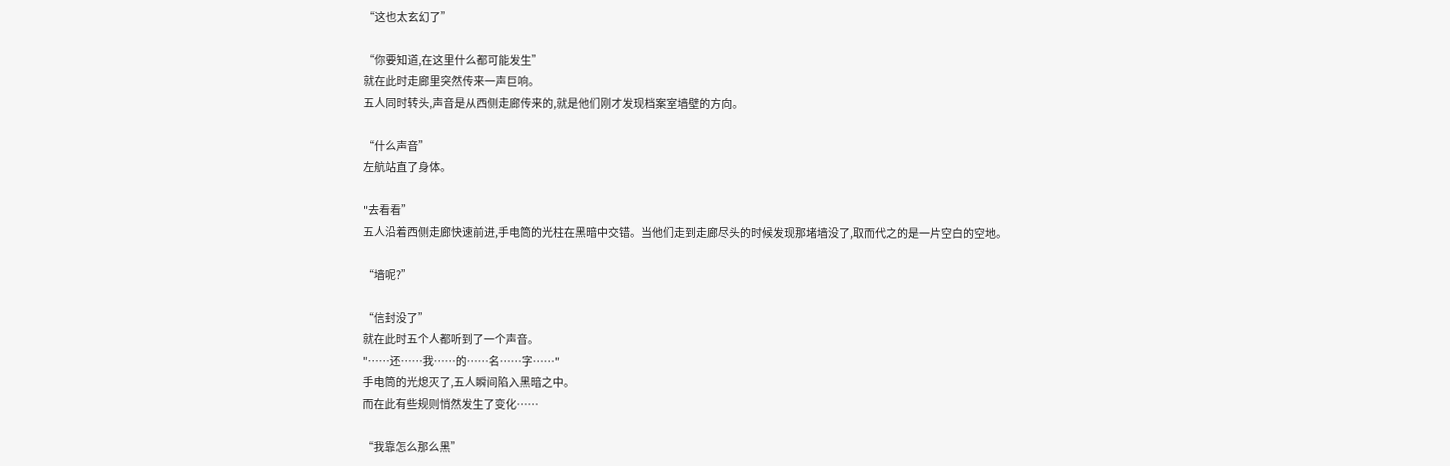“这也太玄幻了”

“你要知道,在这里什么都可能发生”
就在此时走廊里突然传来一声巨响。
五人同时转头,声音是从西侧走廊传来的,就是他们刚才发现档案室墙壁的方向。

“什么声音”
左航站直了身体。

"去看看”
五人沿着西侧走廊快速前进,手电筒的光柱在黑暗中交错。当他们走到走廊尽头的时候发现那堵墙没了,取而代之的是一片空白的空地。

“墙呢?”

“信封没了”
就在此时五个人都听到了一个声音。
"……还……我……的……名……字……"
手电筒的光熄灭了,五人瞬间陷入黑暗之中。
而在此有些规则悄然发生了变化……

“我靠怎么那么黑”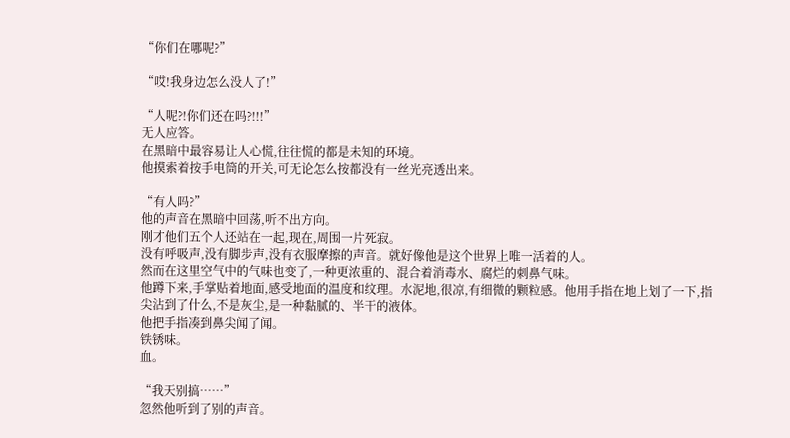“你们在哪呢?”

“哎!我身边怎么没人了!”

“人呢?!你们还在吗?!!!”
无人应答。
在黑暗中最容易让人心慌,往往慌的都是未知的环境。
他摸索着按手电筒的开关,可无论怎么按都没有一丝光亮透出来。

“有人吗?”
他的声音在黑暗中回荡,听不出方向。
刚才他们五个人还站在一起,现在,周围一片死寂。
没有呼吸声,没有脚步声,没有衣服摩擦的声音。就好像他是这个世界上唯一活着的人。
然而在这里空气中的气味也变了,一种更浓重的、混合着消毒水、腐烂的刺鼻气味。
他蹲下来,手掌贴着地面,感受地面的温度和纹理。水泥地,很凉,有细微的颗粒感。他用手指在地上划了一下,指尖沾到了什么,不是灰尘,是一种黏腻的、半干的液体。
他把手指凑到鼻尖闻了闻。
铁锈味。
血。

“我天别搞……”
忽然他听到了别的声音。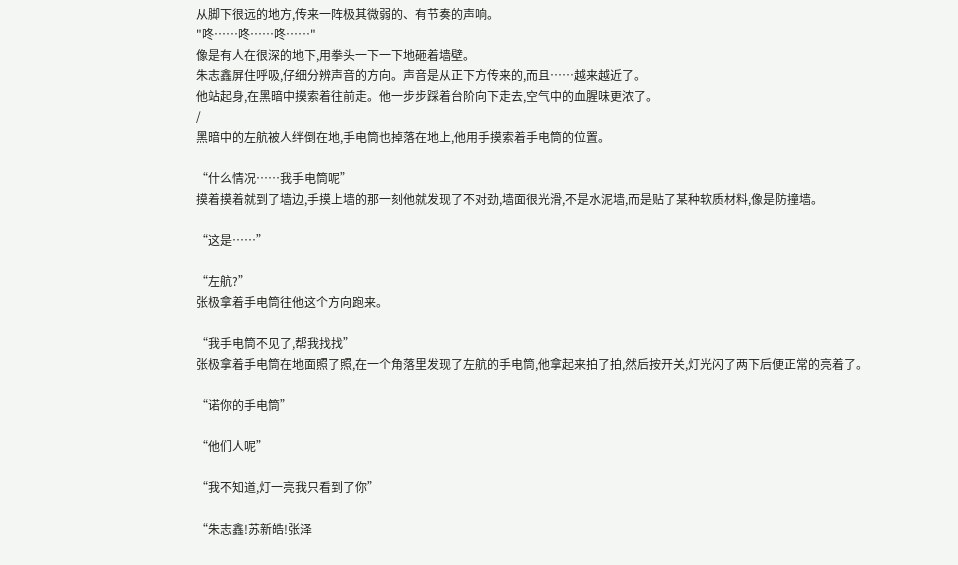从脚下很远的地方,传来一阵极其微弱的、有节奏的声响。
"咚……咚……咚……"
像是有人在很深的地下,用拳头一下一下地砸着墙壁。
朱志鑫屏住呼吸,仔细分辨声音的方向。声音是从正下方传来的,而且……越来越近了。
他站起身,在黑暗中摸索着往前走。他一步步踩着台阶向下走去,空气中的血腥味更浓了。
/
黑暗中的左航被人绊倒在地,手电筒也掉落在地上,他用手摸索着手电筒的位置。

“什么情况……我手电筒呢”
摸着摸着就到了墙边,手摸上墙的那一刻他就发现了不对劲,墙面很光滑,不是水泥墙,而是贴了某种软质材料,像是防撞墙。

“这是……”

“左航?”
张极拿着手电筒往他这个方向跑来。

“我手电筒不见了,帮我找找”
张极拿着手电筒在地面照了照,在一个角落里发现了左航的手电筒,他拿起来拍了拍,然后按开关,灯光闪了两下后便正常的亮着了。

“诺你的手电筒”

“他们人呢”

“我不知道,灯一亮我只看到了你”

“朱志鑫!苏新皓!张泽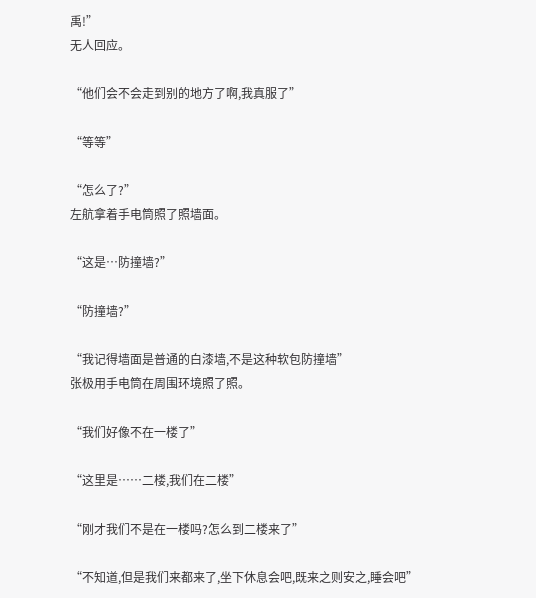禹!”
无人回应。

“他们会不会走到别的地方了啊,我真服了”

“等等”

“怎么了?”
左航拿着手电筒照了照墙面。

“这是…防撞墙?”

“防撞墙?”

“我记得墙面是普通的白漆墙,不是这种软包防撞墙”
张极用手电筒在周围环境照了照。

“我们好像不在一楼了”

“这里是……二楼,我们在二楼”

“刚才我们不是在一楼吗?怎么到二楼来了”

“不知道,但是我们来都来了,坐下休息会吧,既来之则安之,睡会吧”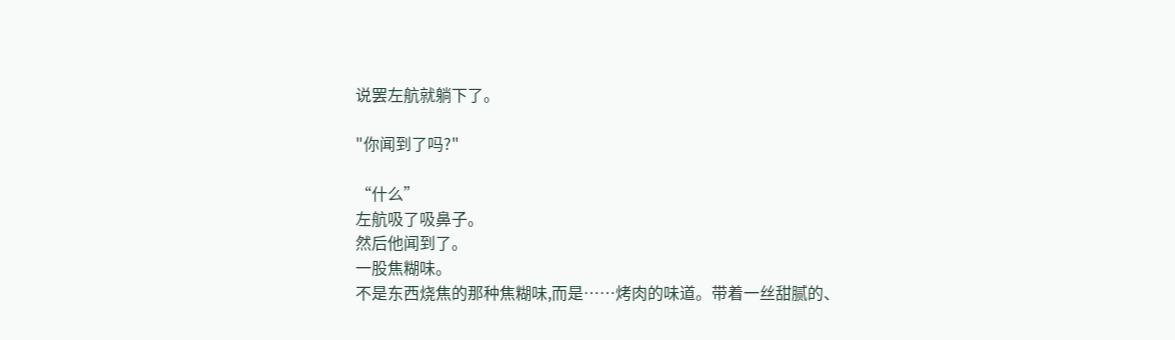说罢左航就躺下了。

"你闻到了吗?"

“什么”
左航吸了吸鼻子。
然后他闻到了。
一股焦糊味。
不是东西烧焦的那种焦糊味,而是……烤肉的味道。带着一丝甜腻的、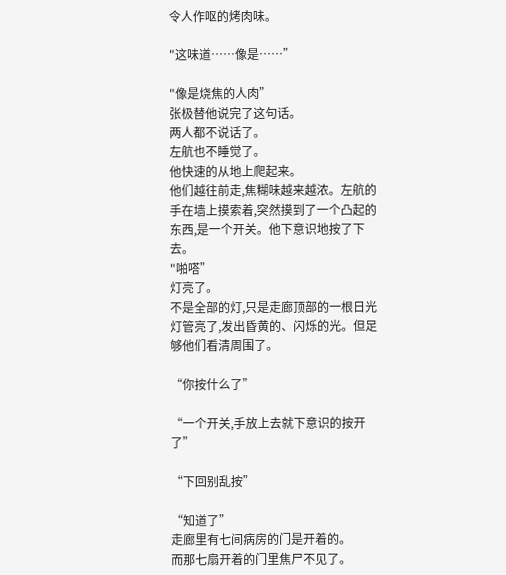令人作呕的烤肉味。

"这味道……像是……”

"像是烧焦的人肉”
张极替他说完了这句话。
两人都不说话了。
左航也不睡觉了。
他快速的从地上爬起来。
他们越往前走,焦糊味越来越浓。左航的手在墙上摸索着,突然摸到了一个凸起的东西,是一个开关。他下意识地按了下去。
"啪嗒”
灯亮了。
不是全部的灯,只是走廊顶部的一根日光灯管亮了,发出昏黄的、闪烁的光。但足够他们看清周围了。

“你按什么了”

“一个开关,手放上去就下意识的按开了”

“下回别乱按”

“知道了”
走廊里有七间病房的门是开着的。
而那七扇开着的门里焦尸不见了。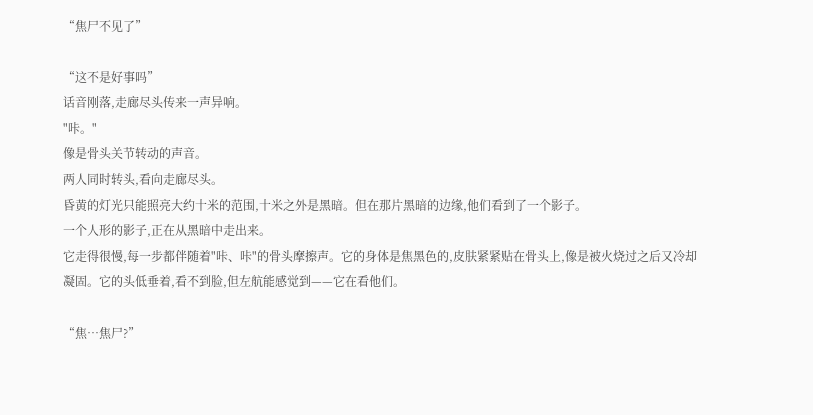“焦尸不见了”

“这不是好事吗”
话音刚落,走廊尽头传来一声异响。
"咔。"
像是骨头关节转动的声音。
两人同时转头,看向走廊尽头。
昏黄的灯光只能照亮大约十米的范围,十米之外是黑暗。但在那片黑暗的边缘,他们看到了一个影子。
一个人形的影子,正在从黑暗中走出来。
它走得很慢,每一步都伴随着"咔、咔"的骨头摩擦声。它的身体是焦黑色的,皮肤紧紧贴在骨头上,像是被火烧过之后又冷却凝固。它的头低垂着,看不到脸,但左航能感觉到——它在看他们。

“焦…焦尸?”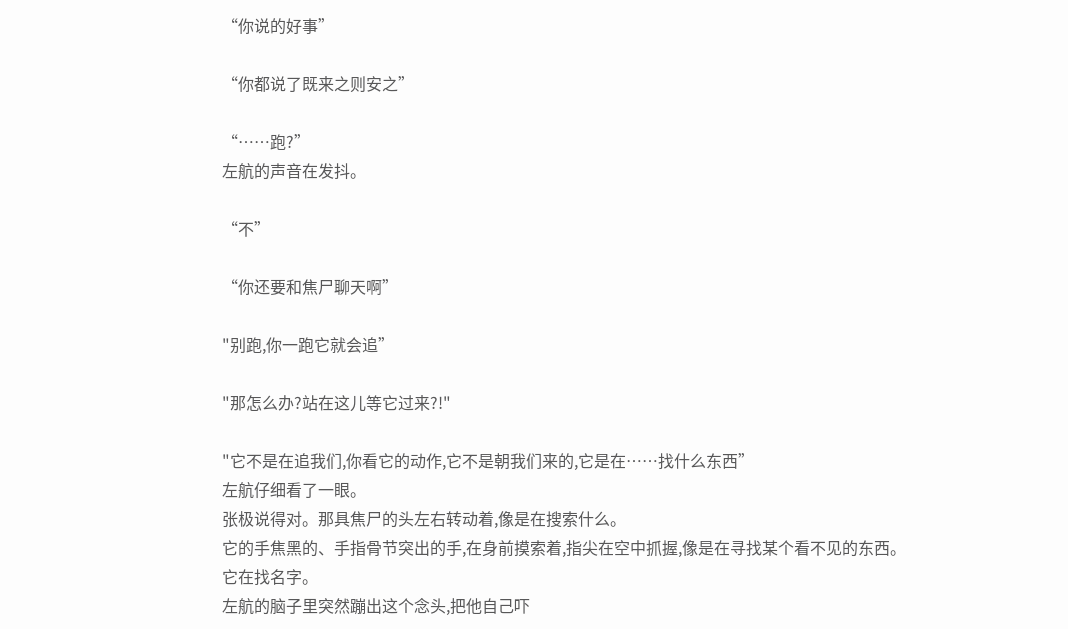“你说的好事”

“你都说了既来之则安之”

“……跑?”
左航的声音在发抖。

“不”

“你还要和焦尸聊天啊”

"别跑,你一跑它就会追”

"那怎么办?站在这儿等它过来?!"

"它不是在追我们,你看它的动作,它不是朝我们来的,它是在……找什么东西”
左航仔细看了一眼。
张极说得对。那具焦尸的头左右转动着,像是在搜索什么。
它的手焦黑的、手指骨节突出的手,在身前摸索着,指尖在空中抓握,像是在寻找某个看不见的东西。
它在找名字。
左航的脑子里突然蹦出这个念头,把他自己吓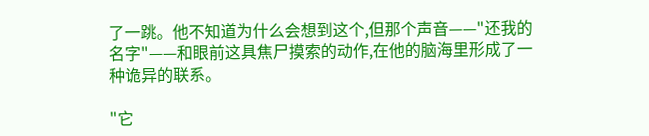了一跳。他不知道为什么会想到这个,但那个声音——"还我的名字"——和眼前这具焦尸摸索的动作,在他的脑海里形成了一种诡异的联系。

"它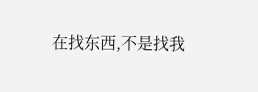在找东西,不是找我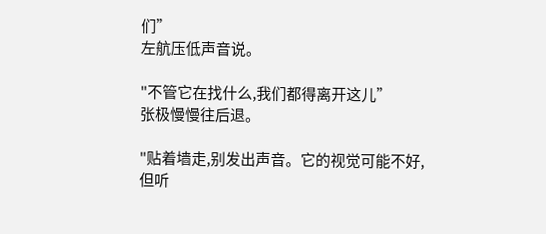们”
左航压低声音说。

"不管它在找什么,我们都得离开这儿”
张极慢慢往后退。

"贴着墙走,别发出声音。它的视觉可能不好,但听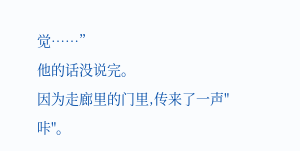觉……”
他的话没说完。
因为走廊里的门里,传来了一声"咔"。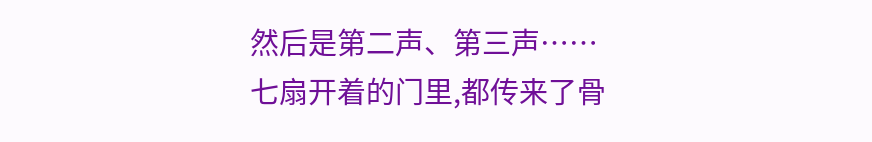然后是第二声、第三声……
七扇开着的门里,都传来了骨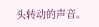头转动的声音。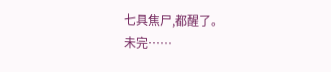七具焦尸,都醒了。
未完……